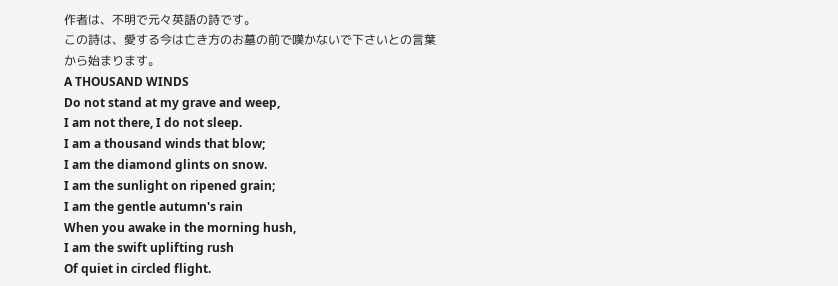作者は、不明で元々英語の詩です。
この詩は、愛する今は亡き方のお墓の前で嘆かないで下さいとの言葉から始まります。
A THOUSAND WINDS
Do not stand at my grave and weep,
I am not there, I do not sleep.
I am a thousand winds that blow;
I am the diamond glints on snow.
I am the sunlight on ripened grain;
I am the gentle autumn's rain
When you awake in the morning hush,
I am the swift uplifting rush
Of quiet in circled flight.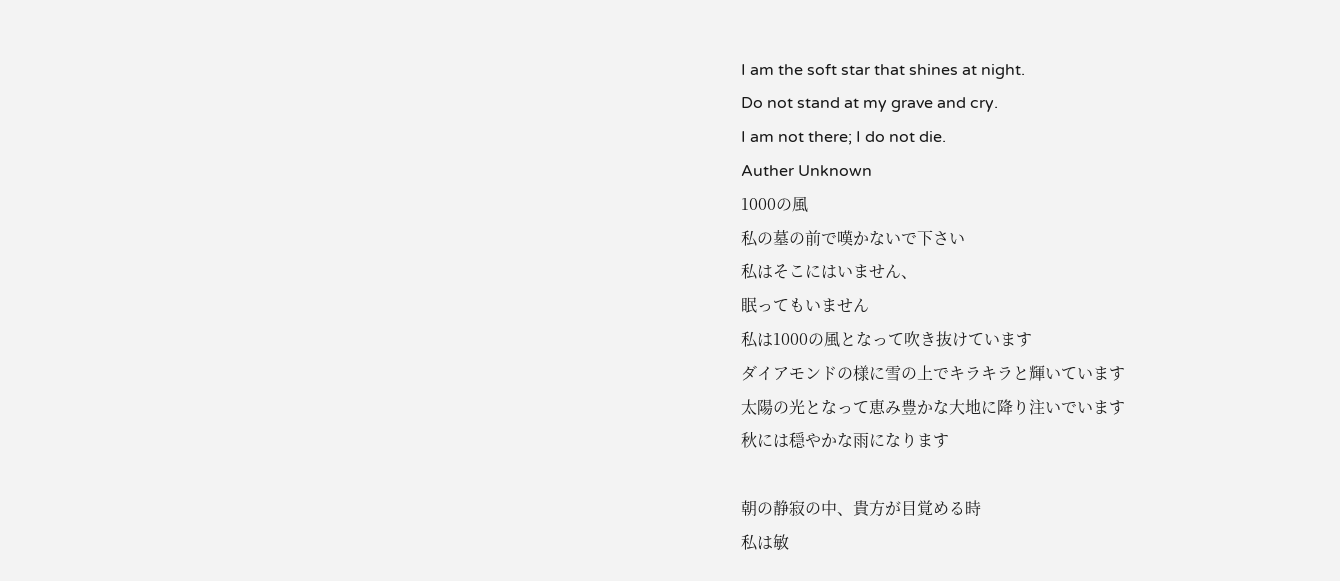I am the soft star that shines at night.
Do not stand at my grave and cry.
I am not there; I do not die.
Auther Unknown
1000の風
私の墓の前で嘆かないで下さい
私はそこにはいません、
眠ってもいません
私は1000の風となって吹き抜けています
ダイアモンドの様に雪の上でキラキラと輝いています
太陽の光となって恵み豊かな大地に降り注いでいます
秋には穏やかな雨になります

朝の静寂の中、貴方が目覚める時
私は敏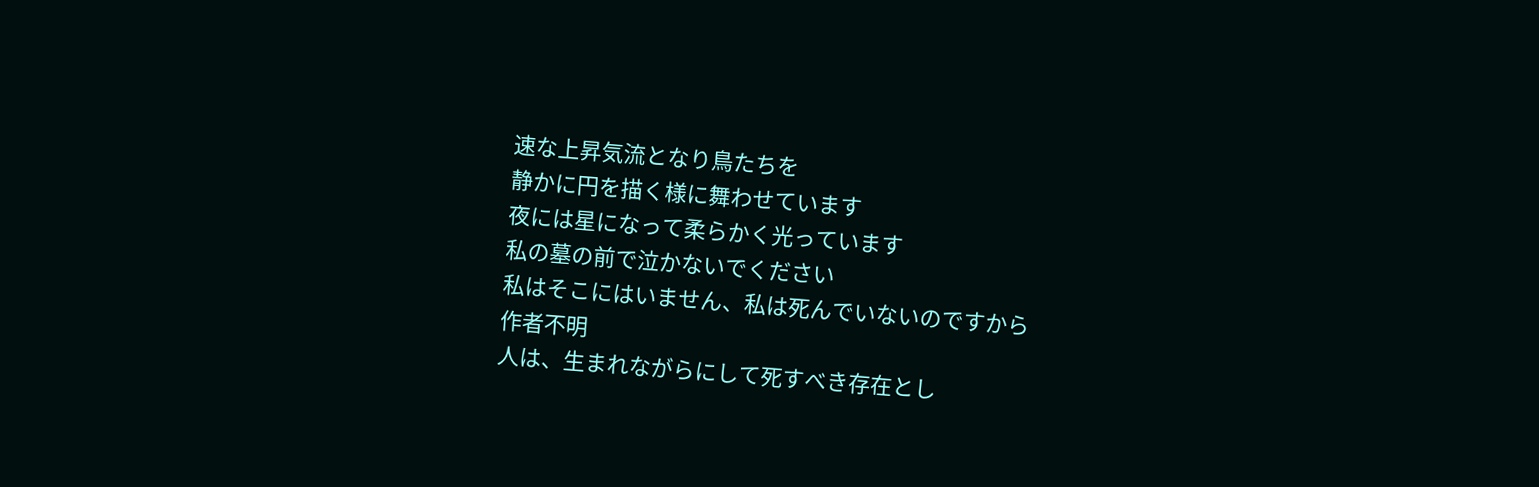速な上昇気流となり鳥たちを
静かに円を描く様に舞わせています
夜には星になって柔らかく光っています
私の墓の前で泣かないでください
私はそこにはいません、私は死んでいないのですから
作者不明
人は、生まれながらにして死すべき存在とし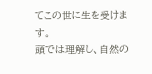てこの世に生を受けます。
頭では理解し、自然の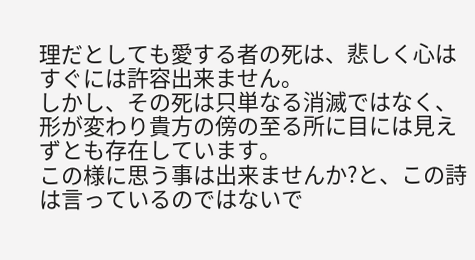理だとしても愛する者の死は、悲しく心はすぐには許容出来ません。
しかし、その死は只単なる消滅ではなく、形が変わり貴方の傍の至る所に目には見えずとも存在しています。
この様に思う事は出来ませんか?と、この詩は言っているのではないで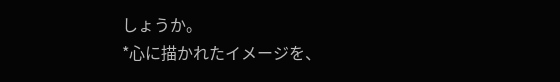しょうか。
*心に描かれたイメージを、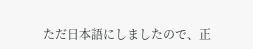ただ日本語にしましたので、正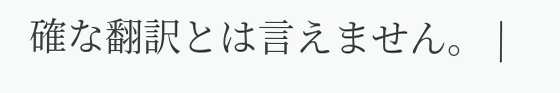確な翻訳とは言えません。 |